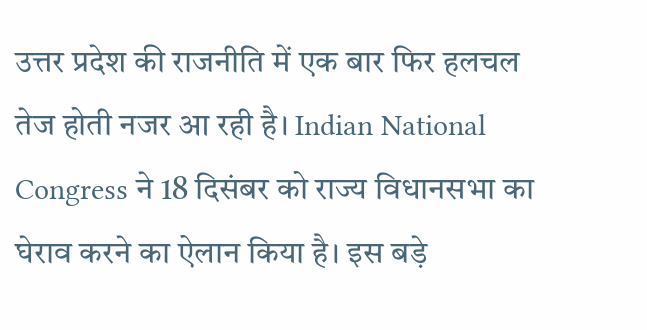उत्तर प्रदेश की राजनीति में एक बार फिर हलचल तेज होती नजर आ रही है। Indian National Congress ने 18 दिसंबर को राज्य विधानसभा का घेराव करने का ऐलान किया है। इस बड़े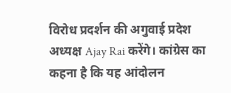विरोध प्रदर्शन की अगुवाई प्रदेश अध्यक्ष Ajay Rai करेंगे। कांग्रेस का कहना है कि यह आंदोलन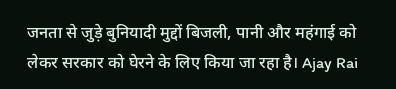जनता से जुड़े बुनियादी मुद्दों बिजली, पानी और महंगाई को लेकर सरकार को घेरने के लिए किया जा रहा है। Ajay Rai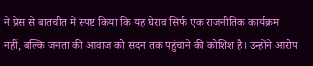ने प्रेस से बातचीत में स्पष्ट किया कि यह घेराव सिर्फ एक राजनीतिक कार्यक्रम नहीं, बल्कि जनता की आवाज को सदन तक पहुंचाने की कोशिश है। उन्होंने आरोप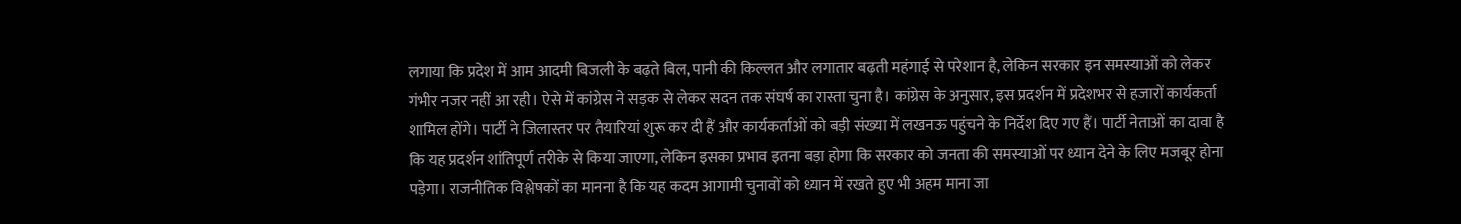लगाया कि प्रदेश में आम आदमी बिजली के बढ़ते बिल, पानी की किल्लत और लगातार बढ़ती महंगाई से परेशान है, लेकिन सरकार इन समस्याओं को लेकर गंभीर नजर नहीं आ रही। ऐसे में कांग्रेस ने सड़क से लेकर सदन तक संघर्ष का रास्ता चुना है। कांग्रेस के अनुसार, इस प्रदर्शन में प्रदेशभर से हजारों कार्यकर्ता शामिल होंगे। पार्टी ने जिलास्तर पर तैयारियां शुरू कर दी हैं और कार्यकर्ताओं को बड़ी संख्या में लखनऊ पहुंचने के निर्देश दिए गए हैं। पार्टी नेताओं का दावा है कि यह प्रदर्शन शांतिपूर्ण तरीके से किया जाएगा, लेकिन इसका प्रभाव इतना बड़ा होगा कि सरकार को जनता की समस्याओं पर ध्यान देने के लिए मजबूर होना पड़ेगा। राजनीतिक विश्लेषकों का मानना है कि यह कदम आगामी चुनावों को ध्यान में रखते हुए भी अहम माना जा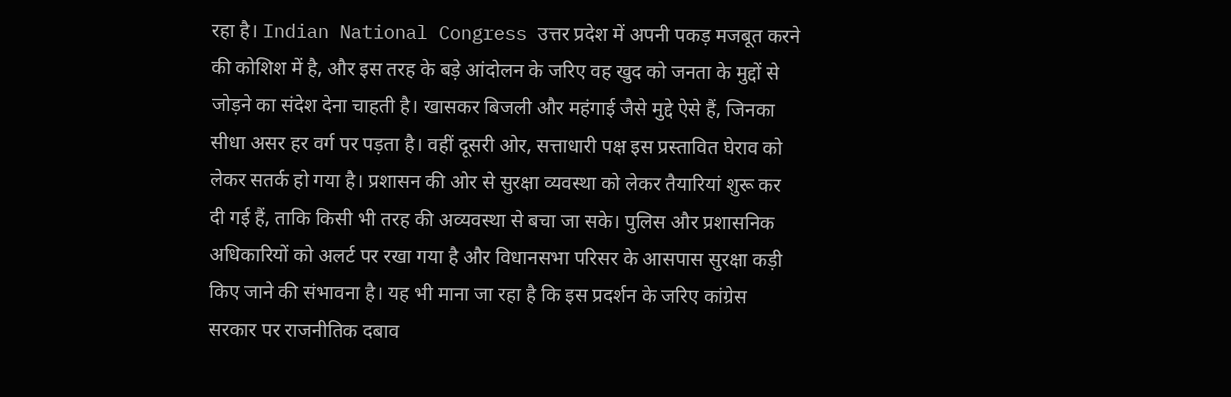रहा है। Indian National Congress उत्तर प्रदेश में अपनी पकड़ मजबूत करने की कोशिश में है, और इस तरह के बड़े आंदोलन के जरिए वह खुद को जनता के मुद्दों से जोड़ने का संदेश देना चाहती है। खासकर बिजली और महंगाई जैसे मुद्दे ऐसे हैं, जिनका सीधा असर हर वर्ग पर पड़ता है। वहीं दूसरी ओर, सत्ताधारी पक्ष इस प्रस्तावित घेराव को लेकर सतर्क हो गया है। प्रशासन की ओर से सुरक्षा व्यवस्था को लेकर तैयारियां शुरू कर दी गई हैं, ताकि किसी भी तरह की अव्यवस्था से बचा जा सके। पुलिस और प्रशासनिक अधिकारियों को अलर्ट पर रखा गया है और विधानसभा परिसर के आसपास सुरक्षा कड़ी किए जाने की संभावना है। यह भी माना जा रहा है कि इस प्रदर्शन के जरिए कांग्रेस सरकार पर राजनीतिक दबाव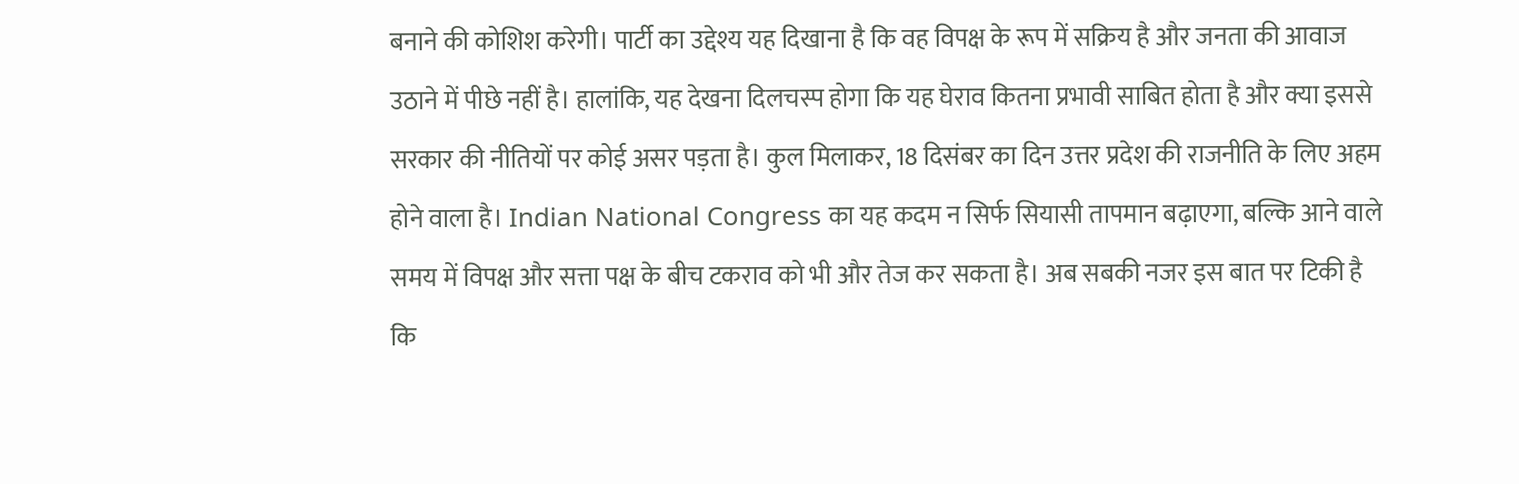बनाने की कोशिश करेगी। पार्टी का उद्देश्य यह दिखाना है कि वह विपक्ष के रूप में सक्रिय है और जनता की आवाज उठाने में पीछे नहीं है। हालांकि, यह देखना दिलचस्प होगा कि यह घेराव कितना प्रभावी साबित होता है और क्या इससे सरकार की नीतियों पर कोई असर पड़ता है। कुल मिलाकर, 18 दिसंबर का दिन उत्तर प्रदेश की राजनीति के लिए अहम होने वाला है। Indian National Congress का यह कदम न सिर्फ सियासी तापमान बढ़ाएगा, बल्कि आने वाले समय में विपक्ष और सत्ता पक्ष के बीच टकराव को भी और तेज कर सकता है। अब सबकी नजर इस बात पर टिकी है कि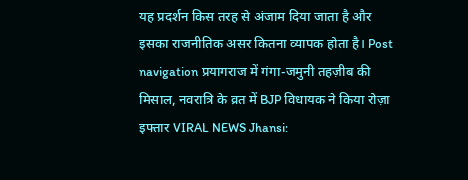यह प्रदर्शन किस तरह से अंजाम दिया जाता है और इसका राजनीतिक असर कितना व्यापक होता है। Post navigation प्रयागराज में गंगा-जमुनी तहज़ीब की मिसाल, नवरात्रि के व्रत में BJP विधायक ने किया रोज़ा इफ्तार VIRAL NEWS Jhansi: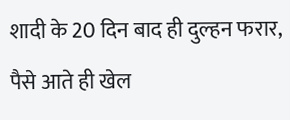शादी के 20 दिन बाद ही दुल्हन फरार, पैसे आते ही खेल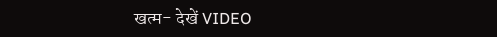खत्म- देखें VIDEO